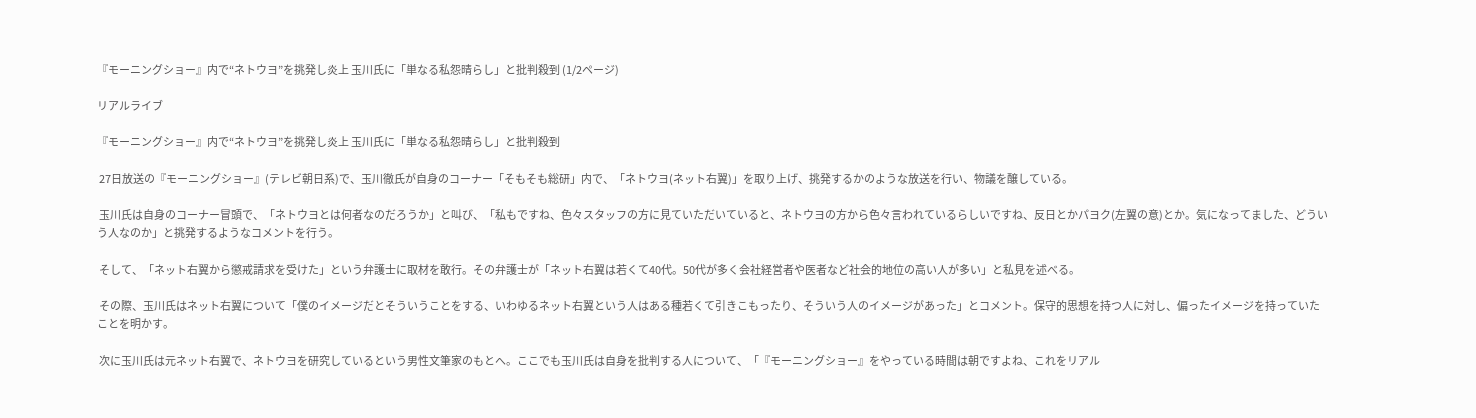『モーニングショー』内で“ネトウヨ”を挑発し炎上 玉川氏に「単なる私怨晴らし」と批判殺到 (1/2ページ)

リアルライブ

『モーニングショー』内で“ネトウヨ”を挑発し炎上 玉川氏に「単なる私怨晴らし」と批判殺到

 27日放送の『モーニングショー』(テレビ朝日系)で、玉川徹氏が自身のコーナー「そもそも総研」内で、「ネトウヨ(ネット右翼)」を取り上げ、挑発するかのような放送を行い、物議を醸している。

 玉川氏は自身のコーナー冒頭で、「ネトウヨとは何者なのだろうか」と叫び、「私もですね、色々スタッフの方に見ていただいていると、ネトウヨの方から色々言われているらしいですね、反日とかパヨク(左翼の意)とか。気になってました、どういう人なのか」と挑発するようなコメントを行う。

 そして、「ネット右翼から懲戒請求を受けた」という弁護士に取材を敢行。その弁護士が「ネット右翼は若くて40代。50代が多く会社経営者や医者など社会的地位の高い人が多い」と私見を述べる。

 その際、玉川氏はネット右翼について「僕のイメージだとそういうことをする、いわゆるネット右翼という人はある種若くて引きこもったり、そういう人のイメージがあった」とコメント。保守的思想を持つ人に対し、偏ったイメージを持っていたことを明かす。

 次に玉川氏は元ネット右翼で、ネトウヨを研究しているという男性文筆家のもとへ。ここでも玉川氏は自身を批判する人について、「『モーニングショー』をやっている時間は朝ですよね、これをリアル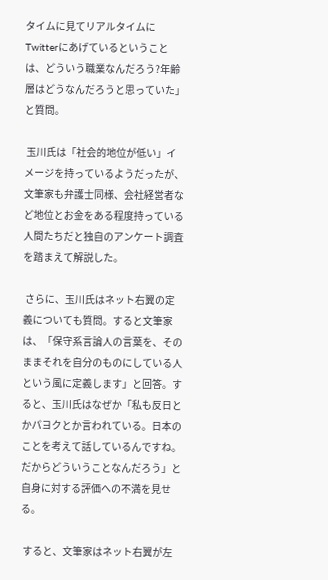タイムに見てリアルタイムにTwitterにあげているということは、どういう職業なんだろう?年齢層はどうなんだろうと思っていた」と質問。

 玉川氏は「社会的地位が低い」イメージを持っているようだったが、文筆家も弁護士同様、会社経営者など地位とお金をある程度持っている人間たちだと独自のアンケート調査を踏まえて解説した。

 さらに、玉川氏はネット右翼の定義についても質問。すると文筆家は、「保守系言論人の言葉を、そのままそれを自分のものにしている人という風に定義します」と回答。すると、玉川氏はなぜか「私も反日とかパヨクとか言われている。日本のことを考えて話しているんですね。だからどういうことなんだろう」と自身に対する評価への不満を見せる。

 すると、文筆家はネット右翼が左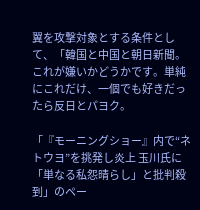翼を攻撃対象とする条件として、「韓国と中国と朝日新聞。これが嫌いかどうかです。単純にこれだけ、一個でも好きだったら反日とパヨク。

「『モーニングショー』内で“ネトウヨ”を挑発し炎上 玉川氏に「単なる私怨晴らし」と批判殺到」のペー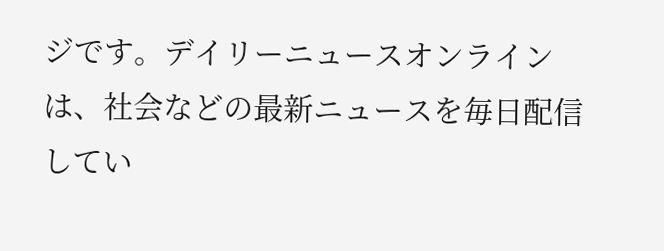ジです。デイリーニュースオンラインは、社会などの最新ニュースを毎日配信してい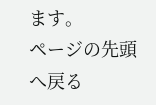ます。
ページの先頭へ戻る